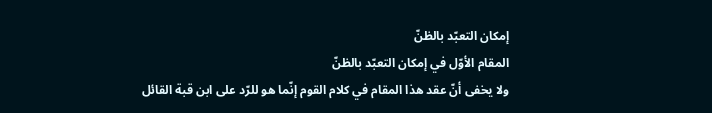إمكان التعبّد بالظنّ
المقام الأوّل في إمكان التعبّد بالظنّ
ولا يخفى أنّ عقد هذا المقام في كلام القوم إنّما هو للرّد على ابن قبة القائل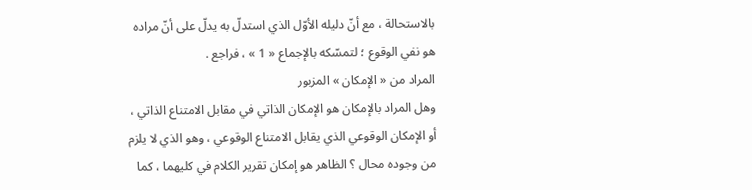بالاستحالة ، مع أنّ دليله الأوّل الذي استدلّ به يدلّ على أنّ مراده هو نفي الوقوع ؛ لتمسّكه بالإجماع « 1 » ، فراجع .
المراد من « الإمكان » المزبور
وهل المراد بالإمكان هو الإمكان الذاتي في مقابل الامتناع الذاتي ، أو الإمكان الوقوعي الذي يقابل الامتناع الوقوعي ، وهو الذي لا يلزم من وجوده محال ؟ الظاهر هو إمكان تقرير الكلام في كليهما ، كما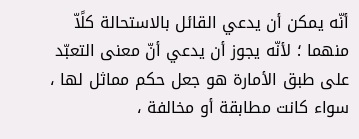أنّه يمكن أن يدعي القائل بالاستحالة كلًاّ منهما ؛ لأنّه يجوز أن يدعي أنّ معنى التعبّد على طبق الأمارة هو جعل حكم مماثل لها ، سواء كانت مطابقة أو مخالفة ،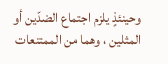وحينئذٍ يلزم اجتماع الضدّين أو المثلين ، وهما من الممتنعات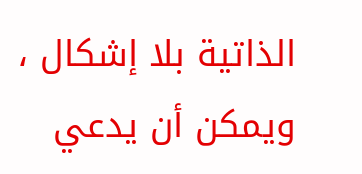الذاتية بلا إشكال ، ويمكن أن يدعي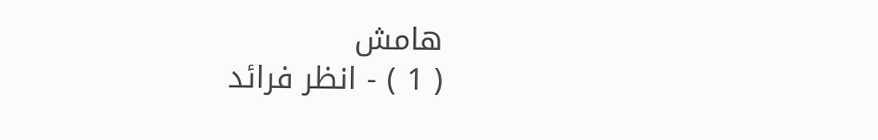هامش
( 1 ) - انظر فرائد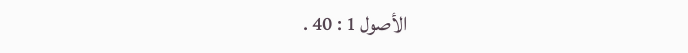الأصول 1 : 40 .